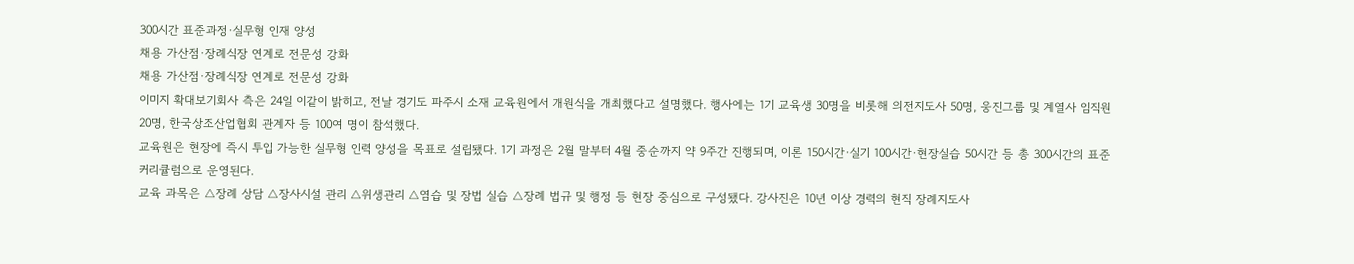300시간 표준과정·실무형 인재 양성
채용 가산점·장례식장 연계로 전문성 강화
채용 가산점·장례식장 연계로 전문성 강화
이미지 확대보기회사 측은 24일 이같이 밝히고, 전날 경기도 파주시 소재 교육원에서 개원식을 개최했다고 설명했다. 행사에는 1기 교육생 30명을 비롯해 의전지도사 50명, 웅진그룹 및 계열사 임직원 20명, 한국상조산업협회 관계자 등 100여 명이 참석했다.
교육원은 현장에 즉시 투입 가능한 실무형 인력 양성을 목표로 설립됐다. 1기 과정은 2월 말부터 4월 중순까지 약 9주간 진행되며, 이론 150시간·실기 100시간·현장실습 50시간 등 총 300시간의 표준 커리큘럼으로 운영된다.
교육 과목은 △장례 상담 △장사시설 관리 △위생관리 △염습 및 장법 실습 △장례 법규 및 행정 등 현장 중심으로 구성됐다. 강사진은 10년 이상 경력의 현직 장례지도사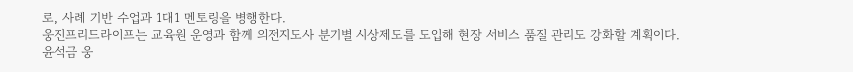로, 사례 기반 수업과 1대1 멘토링을 병행한다.
웅진프리드라이프는 교육원 운영과 함께 의전지도사 분기별 시상제도를 도입해 현장 서비스 품질 관리도 강화할 계획이다.
윤석금 웅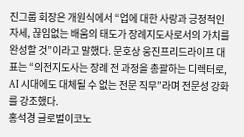진그룹 회장은 개원식에서 “업에 대한 사랑과 긍정적인 자세, 끊임없는 배움의 태도가 장례지도사로서의 가치를 완성할 것”이라고 말했다. 문호상 웅진프리드라이프 대표는 “의전지도사는 장례 전 과정을 총괄하는 디렉터로, AI 시대에도 대체될 수 없는 전문 직무”라며 전문성 강화를 강조했다.
홍석경 글로벌이코노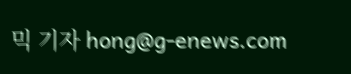믹 기자 hong@g-enews.com